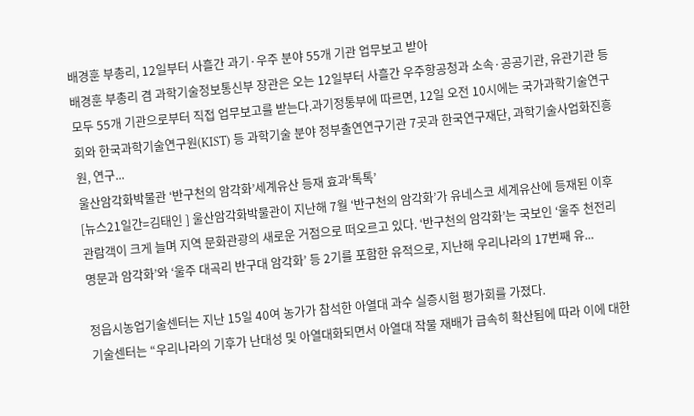배경훈 부총리, 12일부터 사흘간 과기·우주 분야 55개 기관 업무보고 받아
배경훈 부총리 겸 과학기술정보통신부 장관은 오는 12일부터 사흘간 우주항공청과 소속·공공기관, 유관기관 등 모두 55개 기관으로부터 직접 업무보고를 받는다.과기정통부에 따르면, 12일 오전 10시에는 국가과학기술연구회와 한국과학기술연구원(KIST) 등 과학기술 분야 정부출연연구기관 7곳과 한국연구재단, 과학기술사업화진흥원, 연구...
울산암각화박물관 ‘반구천의 암각화’세계유산 등재 효과‘톡톡’
[뉴스21일간=김태인 ] 울산암각화박물관이 지난해 7월 ‘반구천의 암각화’가 유네스코 세계유산에 등재된 이후 관람객이 크게 늘며 지역 문화관광의 새로운 거점으로 떠오르고 있다. ‘반구천의 암각화’는 국보인 ‘울주 천전리 명문과 암각화’와 ‘울주 대곡리 반구대 암각화’ 등 2기를 포함한 유적으로, 지난해 우리나라의 17번째 유...

정읍시농업기술센터는 지난 15일 40여 농가가 참석한 아열대 과수 실증시험 평가회를 가졌다.
기술센터는 “우리나라의 기후가 난대성 및 아열대화되면서 아열대 작물 재배가 급속히 확산됨에 따라 이에 대한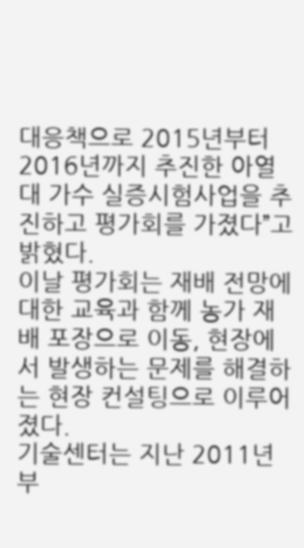대응책으로 2015년부터 2016년까지 추진한 아열대 가수 실증시험사업을 추진하고 평가회를 가졌다”고 밝혔다.
이날 평가회는 재배 전망에 대한 교육과 함께 농가 재배 포장으로 이동, 현장에서 발생하는 문제를 해결하는 현장 컨설팅으로 이루어졌다.
기술센터는 지난 2011년부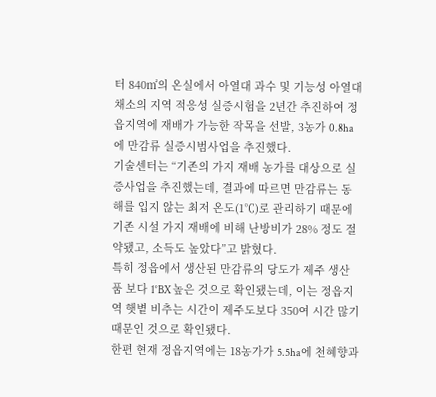터 840㎡의 온실에서 아열대 과수 및 기능성 아열대 채소의 지역 적응성 실증시험을 2년간 추진하여 정읍지역에 재배가 가능한 작목을 선발, 3농가 0.8ha에 만감류 실증시범사업을 추진했다.
기술센터는 “기존의 가지 재배 농가를 대상으로 실증사업을 추진했는데, 결과에 따르면 만감류는 동해를 입지 않는 최저 온도(1℃)로 관리하기 때문에 기존 시설 가지 재배에 비해 난방비가 28% 정도 절약됐고, 소득도 높았다”고 밝혔다.
특히 정읍에서 생산된 만감류의 당도가 제주 생산품 보다 1°BX 높은 것으로 확인됐는데, 이는 정읍지역 햇볕 비추는 시간이 제주도보다 350여 시간 많기 때문인 것으로 확인됐다.
한편 현재 정읍지역에는 18농가가 5.5ha에 천혜향과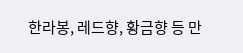한라봉, 레드향, 황금향 등 만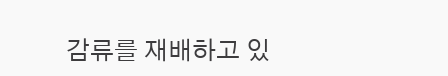감류를 재배하고 있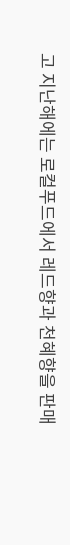고 지난해에는 로컬푸드에서 레드향과 천혜향을 판매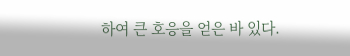하여 큰 호응을 얻은 바 있다.